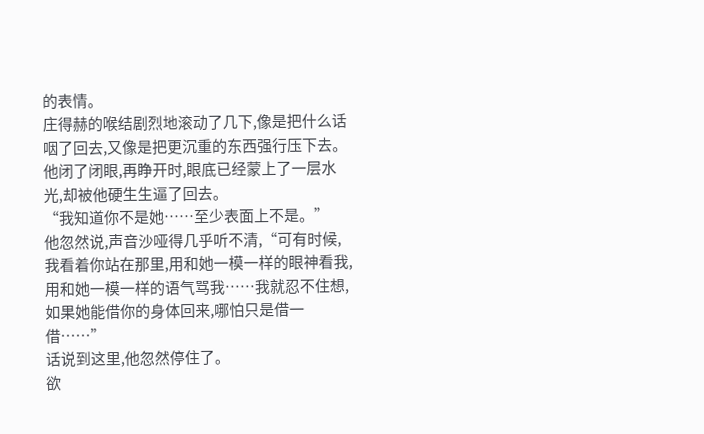的表情。
庄得赫的喉结剧烈地滚动了几下,像是把什么话咽了回去,又像是把更沉重的东西强行压下去。他闭了闭眼,再睁开时,眼底已经蒙上了一层水光,却被他硬生生逼了回去。
“我知道你不是她……至少表面上不是。”
他忽然说,声音沙哑得几乎听不清,“可有时候,我看着你站在那里,用和她一模一样的眼神看我,用和她一模一样的语气骂我……我就忍不住想,如果她能借你的身体回来,哪怕只是借一借……”
话说到这里,他忽然停住了。
欲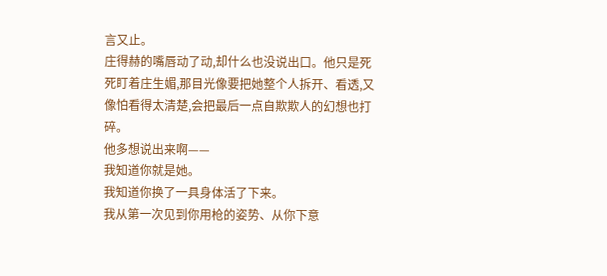言又止。
庄得赫的嘴唇动了动,却什么也没说出口。他只是死死盯着庄生媚,那目光像要把她整个人拆开、看透,又像怕看得太清楚,会把最后一点自欺欺人的幻想也打碎。
他多想说出来啊——
我知道你就是她。
我知道你换了一具身体活了下来。
我从第一次见到你用枪的姿势、从你下意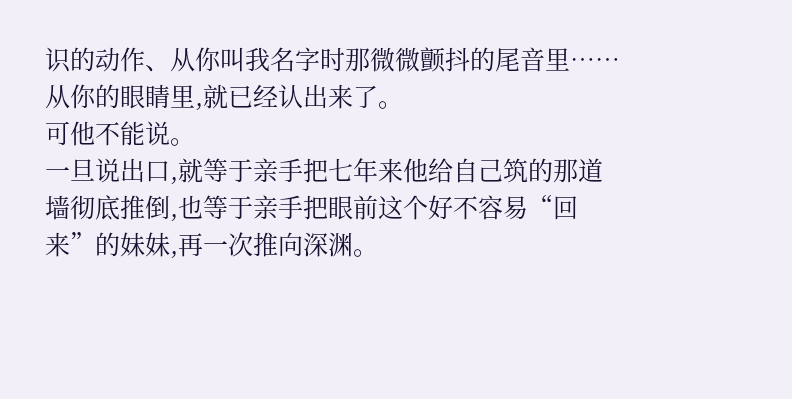识的动作、从你叫我名字时那微微颤抖的尾音里……从你的眼睛里,就已经认出来了。
可他不能说。
一旦说出口,就等于亲手把七年来他给自己筑的那道墙彻底推倒,也等于亲手把眼前这个好不容易“回来”的妹妹,再一次推向深渊。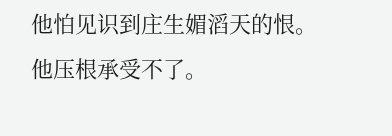他怕见识到庄生媚滔天的恨。
他压根承受不了。